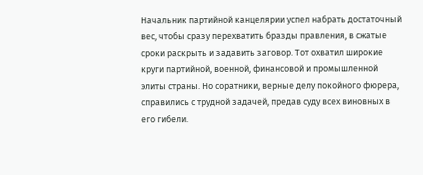Начальник партийной канцелярии успел набрать достаточный вес, чтобы сразу перехватить бразды правления, в сжатые сроки раскрыть и задавить заговор. Тот охватил широкие круги партийной, военной, финансовой и промышленной элиты страны. Но соратники, верные делу покойного фюрера, справились с трудной задачей, предав суду всех виновных в его гибели.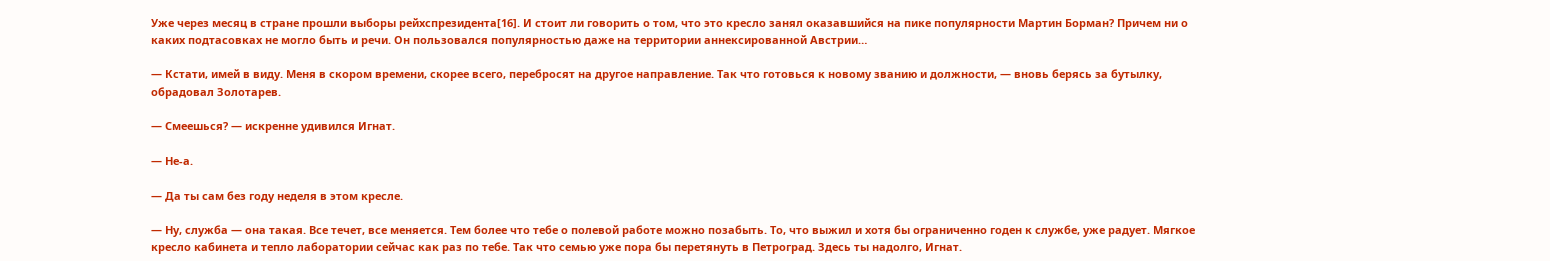Уже через месяц в стране прошли выборы рейхспрезидента[16]. И стоит ли говорить о том, что это кресло занял оказавшийся на пике популярности Мартин Борман? Причем ни о каких подтасовках не могло быть и речи. Он пользовался популярностью даже на территории аннексированной Австрии…

— Кстати, имей в виду. Меня в скором времени, скорее всего, перебросят на другое направление. Так что готовься к новому званию и должности, — вновь берясь за бутылку, обрадовал Золотарев.

— Смеешься? — искренне удивился Игнат.

— Не-а.

— Да ты сам без году неделя в этом кресле.

— Ну, служба — она такая. Все течет, все меняется. Тем более что тебе о полевой работе можно позабыть. То, что выжил и хотя бы ограниченно годен к службе, уже радует. Мягкое кресло кабинета и тепло лаборатории сейчас как раз по тебе. Так что семью уже пора бы перетянуть в Петроград. Здесь ты надолго, Игнат.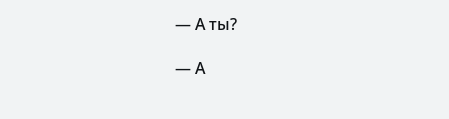— А ты?

— А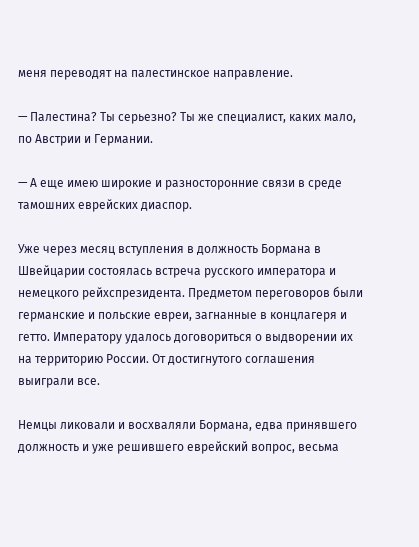меня переводят на палестинское направление.

— Палестина? Ты серьезно? Ты же специалист, каких мало, по Австрии и Германии.

— А еще имею широкие и разносторонние связи в среде тамошних еврейских диаспор.

Уже через месяц вступления в должность Бормана в Швейцарии состоялась встреча русского императора и немецкого рейхспрезидента. Предметом переговоров были германские и польские евреи, загнанные в концлагеря и гетто. Императору удалось договориться о выдворении их на территорию России. От достигнутого соглашения выиграли все.

Немцы ликовали и восхваляли Бормана, едва принявшего должность и уже решившего еврейский вопрос, весьма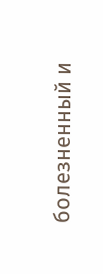болезненный и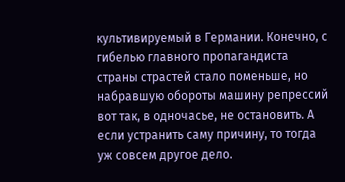культивируемый в Германии. Конечно, с гибелью главного пропагандиста страны страстей стало поменьше, но набравшую обороты машину репрессий вот так, в одночасье, не остановить. А если устранить саму причину, то тогда уж совсем другое дело.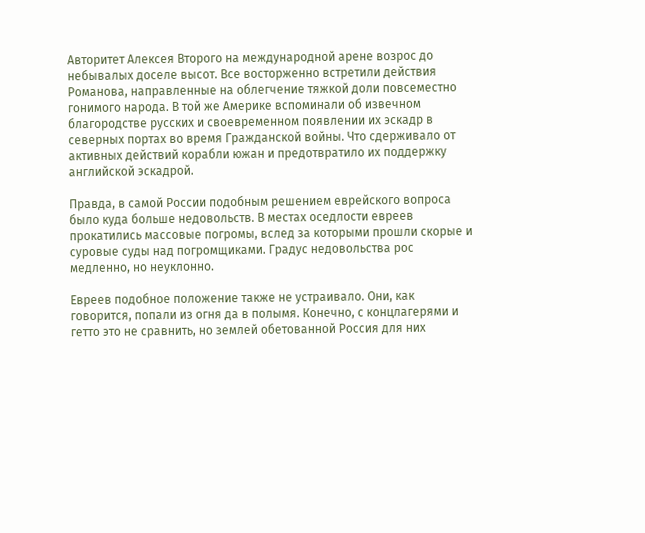Авторитет Алексея Второго на международной арене возрос до небывалых доселе высот. Все восторженно встретили действия Романова, направленные на облегчение тяжкой доли повсеместно гонимого народа. В той же Америке вспоминали об извечном благородстве русских и своевременном появлении их эскадр в северных портах во время Гражданской войны. Что сдерживало от активных действий корабли южан и предотвратило их поддержку английской эскадрой.

Правда, в самой России подобным решением еврейского вопроса было куда больше недовольств. В местах оседлости евреев прокатились массовые погромы, вслед за которыми прошли скорые и суровые суды над погромщиками. Градус недовольства рос медленно, но неуклонно.

Евреев подобное положение также не устраивало. Они, как говорится, попали из огня да в полымя. Конечно, с концлагерями и гетто это не сравнить, но землей обетованной Россия для них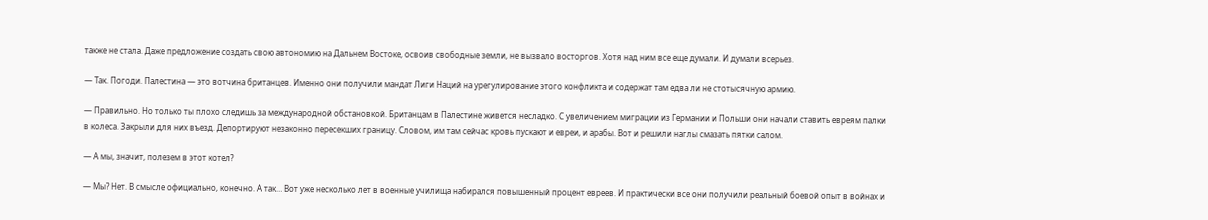также не стала. Даже предложение создать свою автономию на Дальнем Востоке, освоив свободные земли, не вызвало восторгов. Хотя над ним все еще думали. И думали всерьез.

— Так. Погоди. Палестина — это вотчина британцев. Именно они получили мандат Лиги Наций на урегулирование этого конфликта и содержат там едва ли не стотысячную армию.

— Правильно. Но только ты плохо следишь за международной обстановкой. Британцам в Палестине живется несладко. С увеличением миграции из Германии и Польши они начали ставить евреям палки в колеса. Закрыли для них въезд. Депортируют незаконно пересекших границу. Словом, им там сейчас кровь пускают и евреи, и арабы. Вот и решили наглы смазать пятки салом.

— А мы, значит, полезем в этот котел?

— Мы? Нет. В смысле официально, конечно. А так… Вот уже несколько лет в военные училища набирался повышенный процент евреев. И практически все они получили реальный боевой опыт в войнах и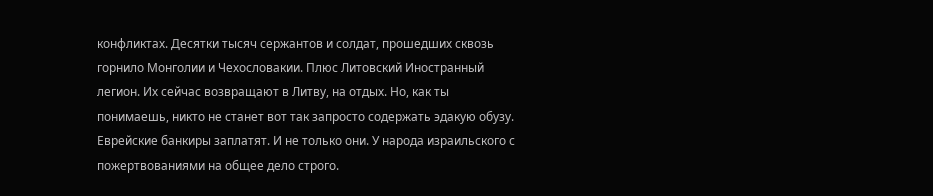конфликтах. Десятки тысяч сержантов и солдат, прошедших сквозь горнило Монголии и Чехословакии. Плюс Литовский Иностранный легион. Их сейчас возвращают в Литву, на отдых. Но, как ты понимаешь, никто не станет вот так запросто содержать эдакую обузу. Еврейские банкиры заплатят. И не только они. У народа израильского с пожертвованиями на общее дело строго.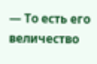— То есть его величество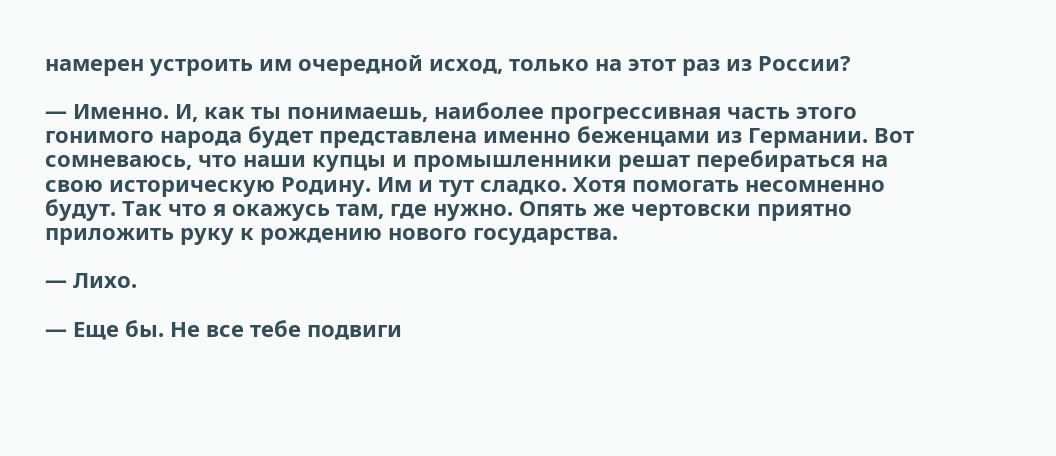намерен устроить им очередной исход, только на этот раз из России?

— Именно. И, как ты понимаешь, наиболее прогрессивная часть этого гонимого народа будет представлена именно беженцами из Германии. Вот сомневаюсь, что наши купцы и промышленники решат перебираться на свою историческую Родину. Им и тут сладко. Хотя помогать несомненно будут. Так что я окажусь там, где нужно. Опять же чертовски приятно приложить руку к рождению нового государства.

— Лихо.

— Еще бы. Не все тебе подвиги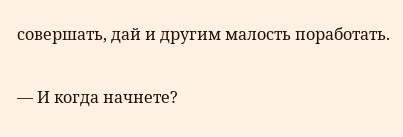совершать, дай и другим малость поработать.

— И когда начнете?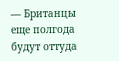— Британцы еще полгода будут оттуда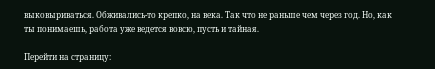выковыриваться. Обживались-то крепко, на века. Так что не раньше чем через год. Но, как ты понимаешь, работа уже ведется вовсю, пусть и тайная.

Перейти на страницу: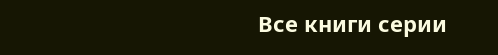Все книги серии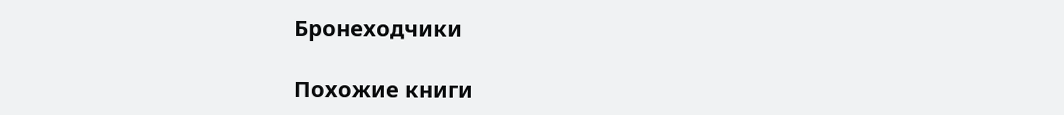Бронеходчики

Похожие книги